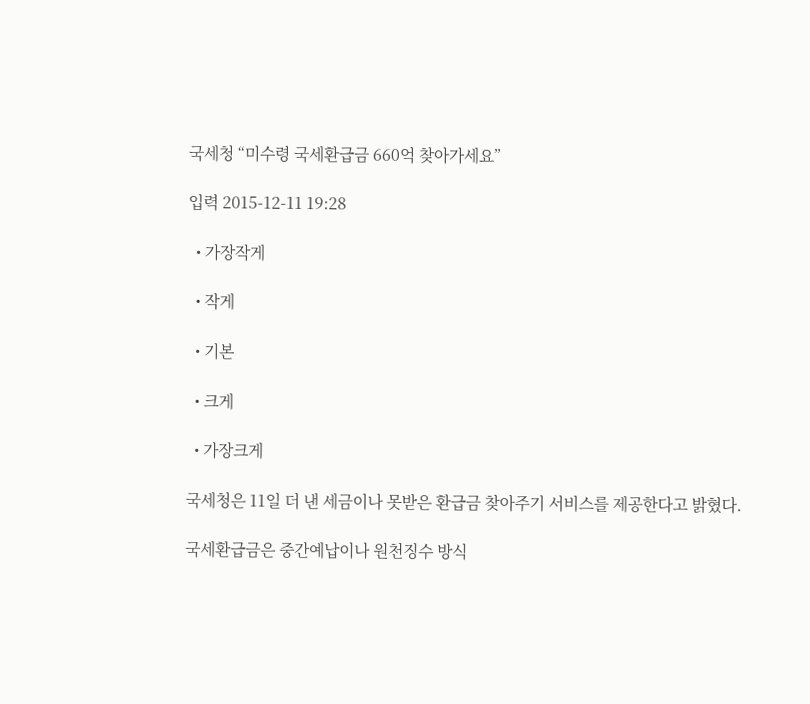국세청 “미수령 국세환급금 660억 찾아가세요”

입력 2015-12-11 19:28

  • 가장작게

  • 작게

  • 기본

  • 크게

  • 가장크게

국세청은 11일 더 낸 세금이나 못받은 환급금 찾아주기 서비스를 제공한다고 밝혔다.

국세환급금은 중간예납이나 원천징수 방식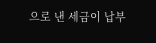으로 낸 세금이 납부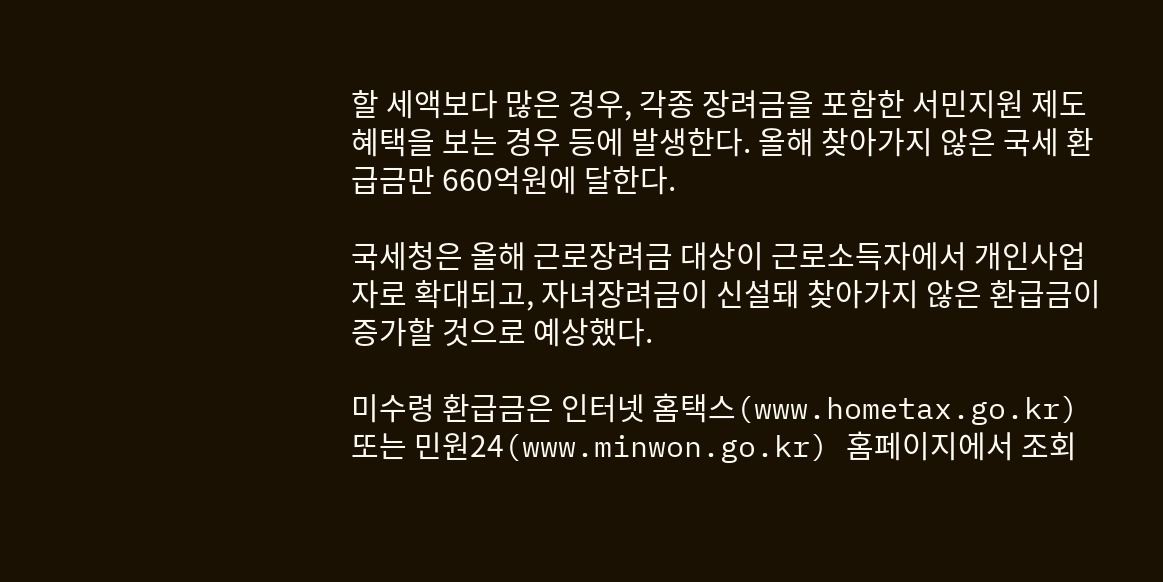할 세액보다 많은 경우, 각종 장려금을 포함한 서민지원 제도 혜택을 보는 경우 등에 발생한다. 올해 찾아가지 않은 국세 환급금만 660억원에 달한다.

국세청은 올해 근로장려금 대상이 근로소득자에서 개인사업자로 확대되고, 자녀장려금이 신설돼 찾아가지 않은 환급금이 증가할 것으로 예상했다.

미수령 환급금은 인터넷 홈택스(www.hometax.go.kr) 또는 민원24(www.minwon.go.kr) 홈페이지에서 조회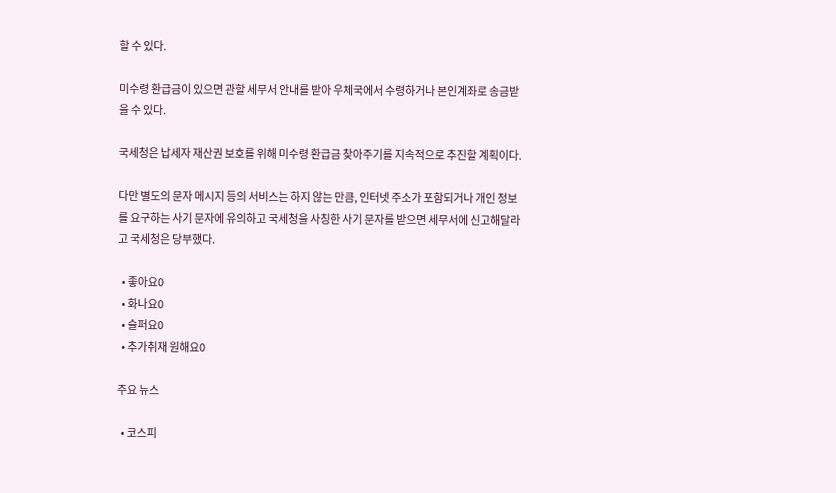할 수 있다.

미수령 환급금이 있으면 관할 세무서 안내를 받아 우체국에서 수령하거나 본인계좌로 송금받을 수 있다.

국세청은 납세자 재산권 보호를 위해 미수령 환급금 찾아주기를 지속적으로 추진할 계획이다.

다만 별도의 문자 메시지 등의 서비스는 하지 않는 만큼, 인터넷 주소가 포함되거나 개인 정보를 요구하는 사기 문자에 유의하고 국세청을 사칭한 사기 문자를 받으면 세무서에 신고해달라고 국세청은 당부했다.

  • 좋아요0
  • 화나요0
  • 슬퍼요0
  • 추가취재 원해요0

주요 뉴스

  • 코스피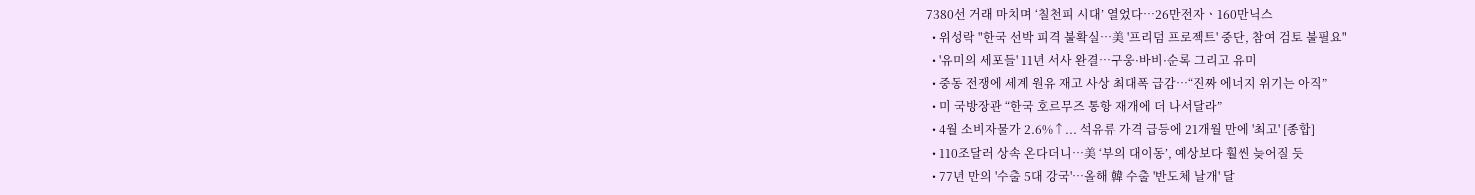7380선 거래 마치며 ‘칠천피 시대’ 열었다⋯26만전자ㆍ160만닉스
  • 위성락 "한국 선박 피격 불확실⋯美 '프리덤 프로젝트' 중단, 참여 검토 불필요"
  • '유미의 세포들' 11년 서사 완결…구웅·바비·순록 그리고 유미
  • 중동 전쟁에 세계 원유 재고 사상 최대폭 급감⋯“진짜 에너지 위기는 아직”
  • 미 국방장관 “한국 호르무즈 통항 재개에 더 나서달라”
  • 4월 소비자물가 2.6%↑... 석유류 가격 급등에 21개월 만에 '최고' [종합]
  • 110조달러 상속 온다더니…美 ‘부의 대이동’, 예상보다 훨씬 늦어질 듯
  • 77년 만의 '수출 5대 강국'⋯올해 韓 수출 '반도체 날개' 달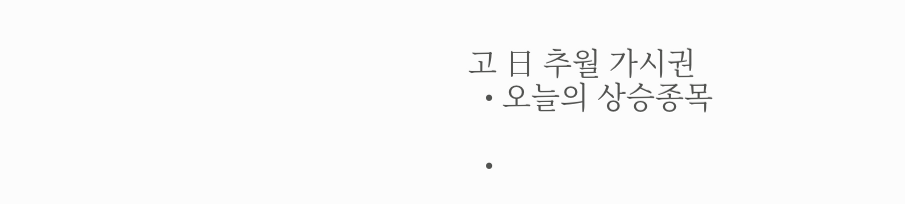고 日 추월 가시권
  • 오늘의 상승종목

  •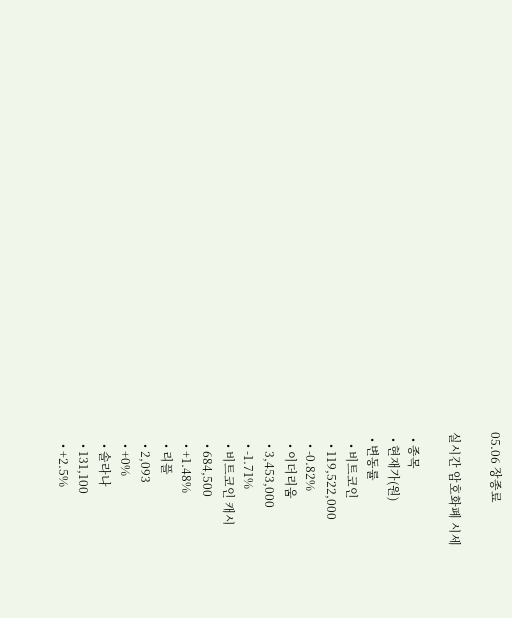05.06 장종료

실시간 암호화폐 시세

  • 종목
  • 현재가(원)
  • 변동률
    • 비트코인
    • 119,522,000
    • -0.82%
    • 이더리움
    • 3,453,000
    • -1.71%
    • 비트코인 캐시
    • 684,500
    • +1.48%
    • 리플
    • 2,093
    • +0%
    • 솔라나
    • 131,100
    • +2.5%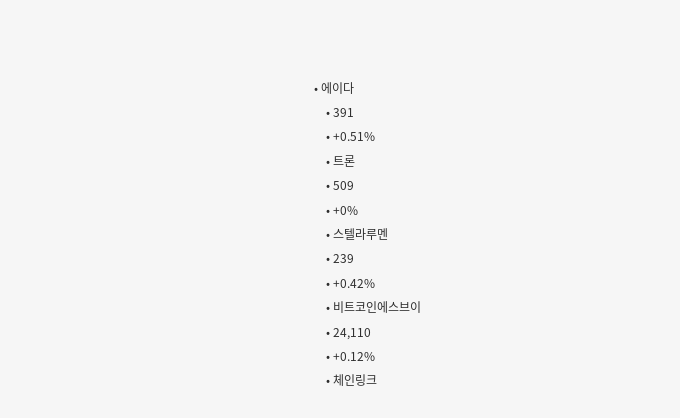• 에이다
    • 391
    • +0.51%
    • 트론
    • 509
    • +0%
    • 스텔라루멘
    • 239
    • +0.42%
    • 비트코인에스브이
    • 24,110
    • +0.12%
    • 체인링크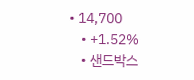• 14,700
    • +1.52%
    • 샌드박스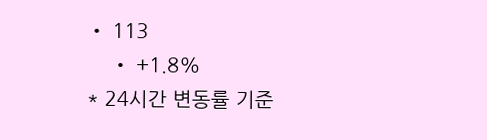• 113
    • +1.8%
* 24시간 변동률 기준